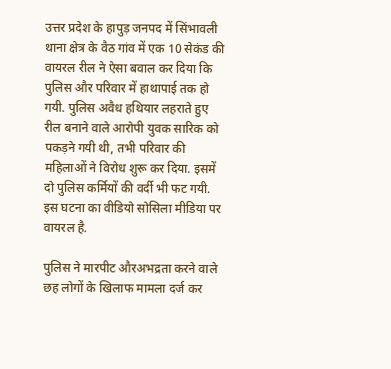उत्तर प्रदेश के हापुड़ जनपद में सिंभावली थाना क्षेत्र के वैठ गांव में एक 10 सेकंड की वायरल रील ने ऐसा बवाल कर दिया कि पुलिस और परिवार में हाथापाई तक हो गयी. पुलिस अवैध हथियार लहराते हुए रील बनाने वाले आरोपी युवक सारिक को पकड़ने गयी थी, तभी परिवार की महिलाओं ने विरोध शुरू कर दिया. इसमें दो पुलिस कर्मियों की वर्दी भी फट गयी. इस घटना का वीडियो सोसिला मीडिया पर वायरल है.

पुलिस ने मारपीट औरअभद्रता करने वाले छह लोगों के खिलाफ मामला दर्ज कर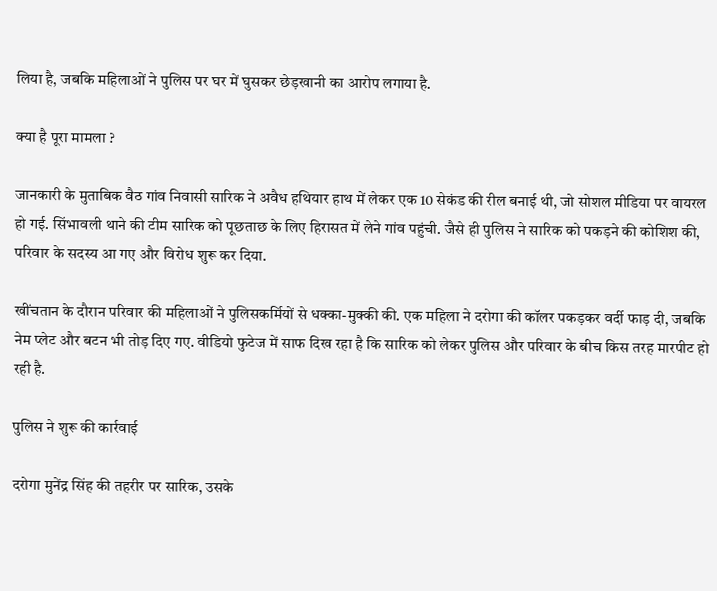लिया है, जबकि महिलाओं ने पुलिस पर घर में घुसकर छेड़खानी का आरोप लगाया है.

क्या है पूरा मामला ?

जानकारी के मुताबिक वैठ गांव निवासी सारिक ने अवैध हथियार हाथ में लेकर एक 10 सेकंड की रील बनाई थी, जो सोशल मीडिया पर वायरल हो गई. सिंभावली थाने की टीम सारिक को पूछताछ के लिए हिरासत में लेने गांव पहुंची. जैसे ही पुलिस ने सारिक को पकड़ने की कोशिश की, परिवार के सदस्य आ गए और विरोध शुरू कर दिया.

खींचतान के दौरान परिवार की महिलाओं ने पुलिसकर्मियों से धक्का-मुक्की की. एक महिला ने दरोगा की कॉलर पकड़कर वर्दी फाड़ दी, जबकि नेम प्लेट और बटन भी तोड़ दिए गए. वीडियो फुटेज में साफ दिख रहा है कि सारिक को लेकर पुलिस और परिवार के बीच किस तरह मारपीट हो रही है.

पुलिस ने शुरू की कार्रवाई

दरोगा मुनेंद्र सिंह की तहरीर पर सारिक, उसके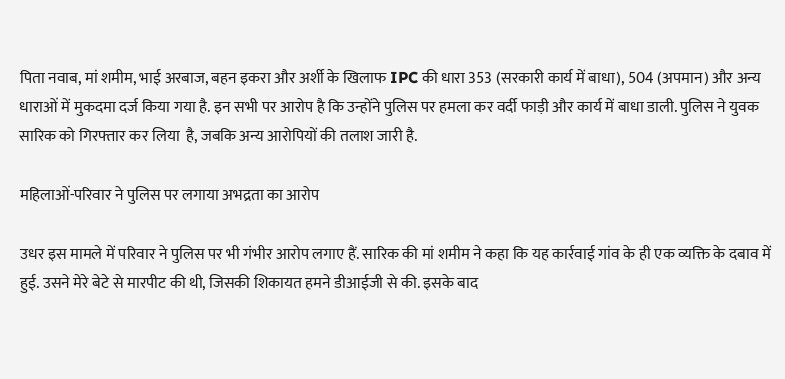पिता नवाब, मां शमीम, भाई अरबाज, बहन इकरा और अर्शी के खिलाफ IPC की धारा 353 (सरकारी कार्य में बाधा), 504 (अपमान) और अन्य धाराओं में मुकदमा दर्ज किया गया है. इन सभी पर आरोप है कि उन्होंने पुलिस पर हमला कर वर्दी फाड़ी और कार्य में बाधा डाली. पुलिस ने युवक सारिक को गिरफ्तार कर लिया  है, जबकि अन्य आरोपियों की तलाश जारी है.

महिलाओं-परिवार ने पुलिस पर लगाया अभद्रता का आरोप

उधर इस मामले में परिवार ने पुलिस पर भी गंभीर आरोप लगाए हैं. सारिक की मां शमीम ने कहा कि यह कार्रवाई गांव के ही एक व्यक्ति के दबाव में हुई. उसने मेरे बेटे से मारपीट की थी, जिसकी शिकायत हमने डीआईजी से की. इसके बाद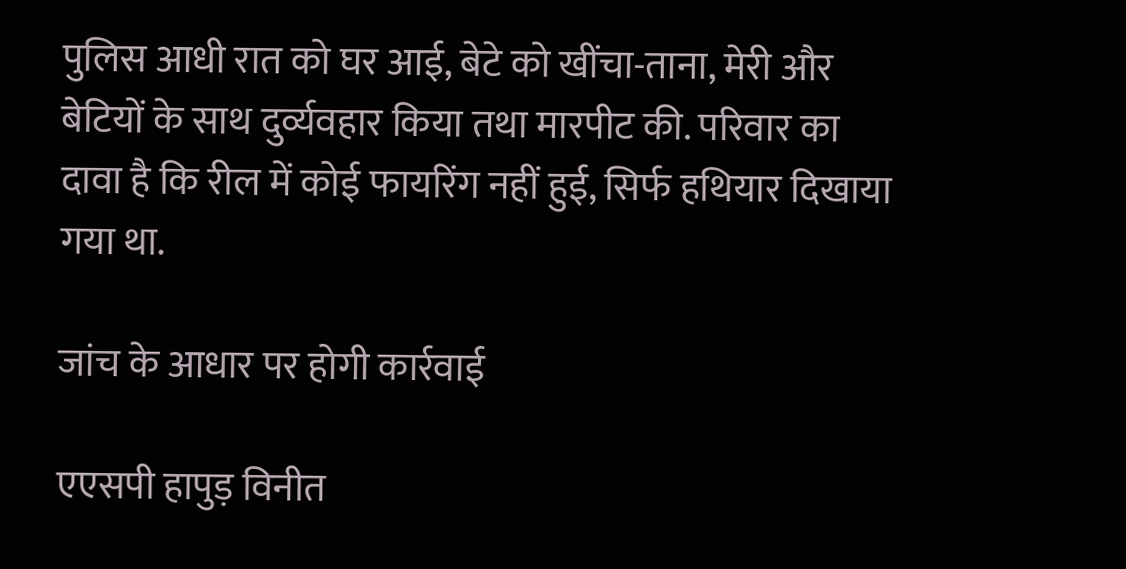पुलिस आधी रात को घर आई, बेटे को खींचा-ताना, मेरी और बेटियों के साथ दुर्व्यवहार किया तथा मारपीट की. परिवार का दावा है कि रील में कोई फायरिंग नहीं हुई, सिर्फ हथियार दिखाया गया था.

जांच के आधार पर होगी कार्रवाई

एएसपी हापुड़ विनीत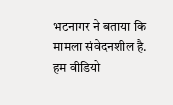भटनागर ने बताया कि मामला संवेदनशील है. हम वीडियो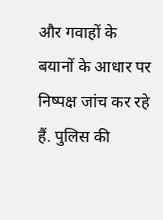और गवाहों के बयानों के आधार पर निष्पक्ष जांच कर रहे हैं. पुलिस की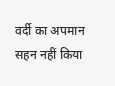वर्दी का अपमान सहन नहीं किया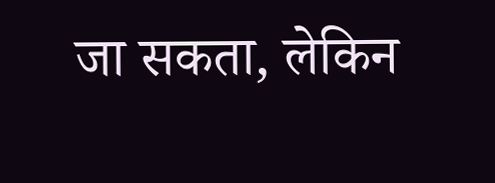जा सकता, लेकिन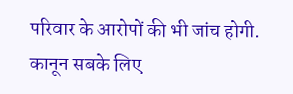परिवार के आरोपों की भी जांच होगी. कानून सबके लिए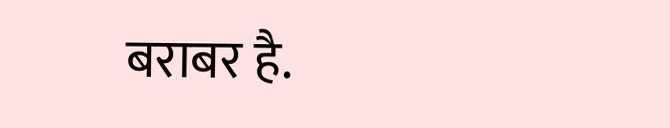बराबर है.